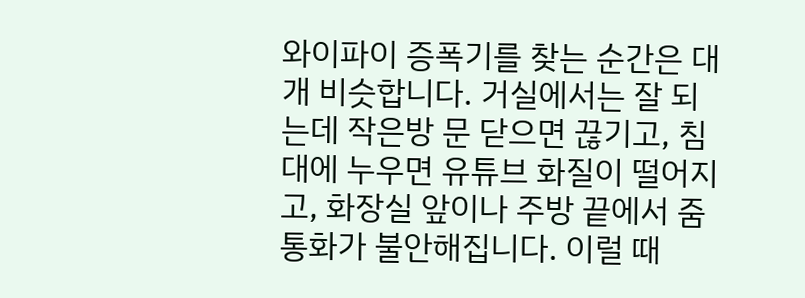와이파이 증폭기를 찾는 순간은 대개 비슷합니다. 거실에서는 잘 되는데 작은방 문 닫으면 끊기고, 침대에 누우면 유튜브 화질이 떨어지고, 화장실 앞이나 주방 끝에서 줌 통화가 불안해집니다. 이럴 때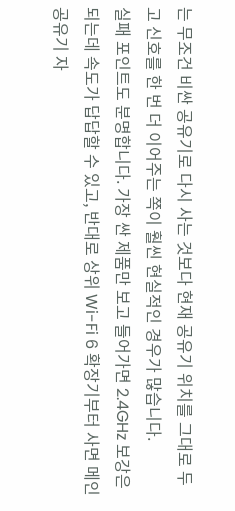는 무조건 비싼 공유기로 다시 사는 것보다 현재 공유기 위치를 그대로 두고 신호를 한 번 더 이어주는 쪽이 훨씬 현실적인 경우가 많습니다.
실패 포인트도 분명합니다. 가장 싼 제품만 보고 들어가면 2.4GHz 보강은 되는데 속도가 답답할 수 있고, 반대로 상위 Wi-Fi 6 확장기부터 사면 메인 공유기 자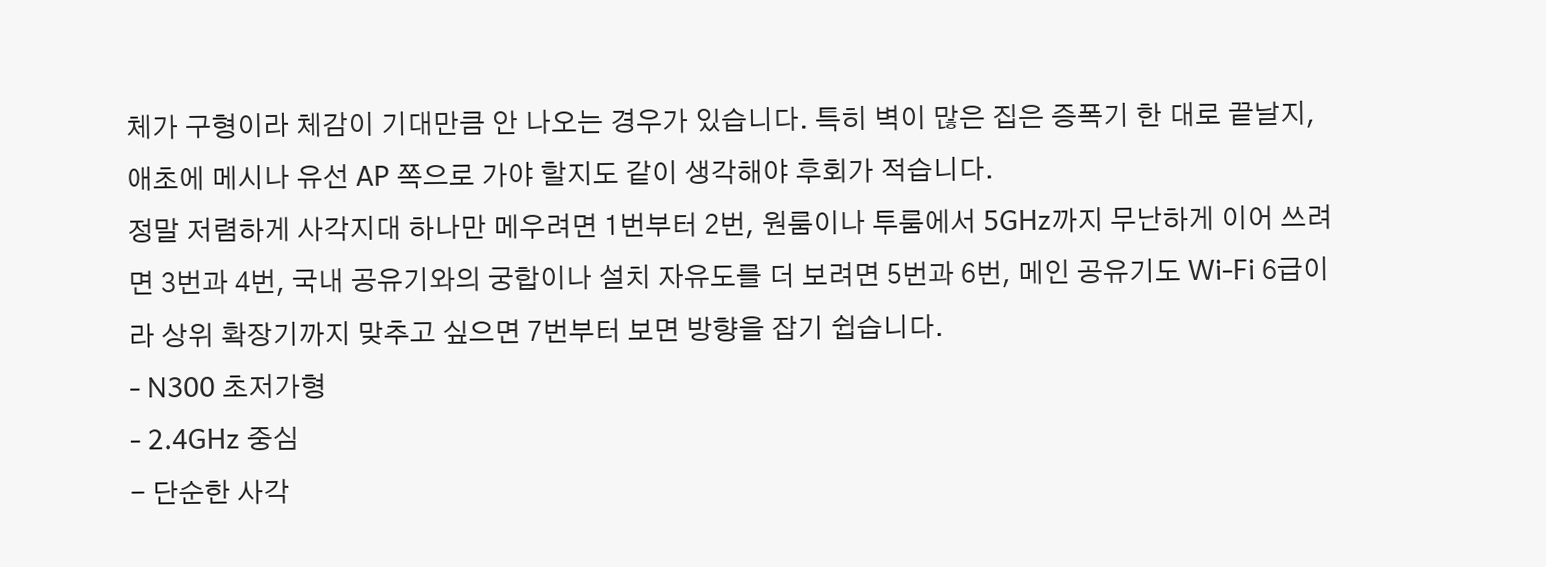체가 구형이라 체감이 기대만큼 안 나오는 경우가 있습니다. 특히 벽이 많은 집은 증폭기 한 대로 끝날지, 애초에 메시나 유선 AP 쪽으로 가야 할지도 같이 생각해야 후회가 적습니다.
정말 저렴하게 사각지대 하나만 메우려면 1번부터 2번, 원룸이나 투룸에서 5GHz까지 무난하게 이어 쓰려면 3번과 4번, 국내 공유기와의 궁합이나 설치 자유도를 더 보려면 5번과 6번, 메인 공유기도 Wi-Fi 6급이라 상위 확장기까지 맞추고 싶으면 7번부터 보면 방향을 잡기 쉽습니다.
- N300 초저가형
- 2.4GHz 중심
- 단순한 사각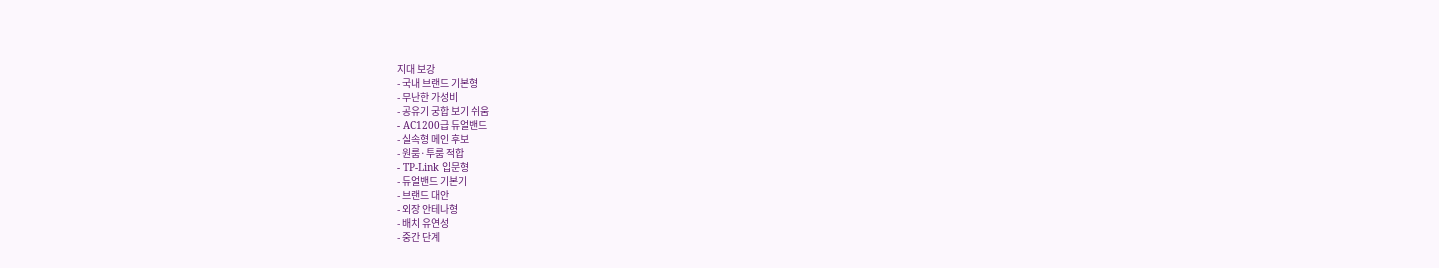지대 보강
- 국내 브랜드 기본형
- 무난한 가성비
- 공유기 궁합 보기 쉬움
- AC1200급 듀얼밴드
- 실속형 메인 후보
- 원룸·투룸 적합
- TP-Link 입문형
- 듀얼밴드 기본기
- 브랜드 대안
- 외장 안테나형
- 배치 유연성
- 중간 단계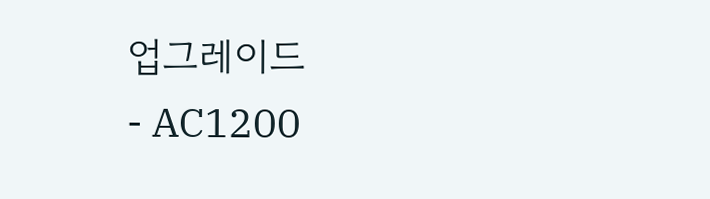업그레이드
- AC1200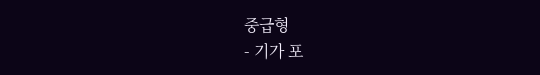중급형
- 기가 포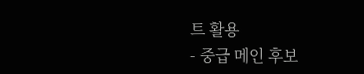트 활용
- 중급 메인 후보